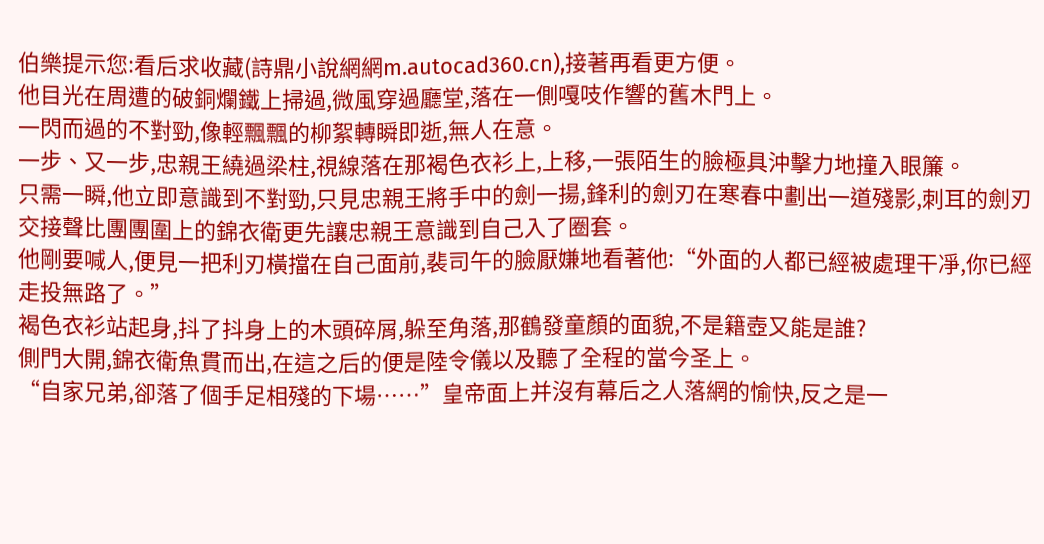伯樂提示您:看后求收藏(詩鼎小說網網m.autocad360.cn),接著再看更方便。
他目光在周遭的破銅爛鐵上掃過,微風穿過廳堂,落在一側嘎吱作響的舊木門上。
一閃而過的不對勁,像輕飄飄的柳絮轉瞬即逝,無人在意。
一步、又一步,忠親王繞過梁柱,視線落在那褐色衣衫上,上移,一張陌生的臉極具沖擊力地撞入眼簾。
只需一瞬,他立即意識到不對勁,只見忠親王將手中的劍一揚,鋒利的劍刃在寒春中劃出一道殘影,刺耳的劍刃交接聲比團團圍上的錦衣衛更先讓忠親王意識到自己入了圈套。
他剛要喊人,便見一把利刃橫擋在自己面前,裴司午的臉厭嫌地看著他:“外面的人都已經被處理干凈,你已經走投無路了。”
褐色衣衫站起身,抖了抖身上的木頭碎屑,躲至角落,那鶴發童顏的面貌,不是籍壺又能是誰?
側門大開,錦衣衛魚貫而出,在這之后的便是陸令儀以及聽了全程的當今圣上。
“自家兄弟,卻落了個手足相殘的下場……”皇帝面上并沒有幕后之人落網的愉快,反之是一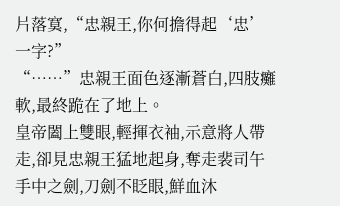片落寞,“忠親王,你何擔得起‘忠’一字?”
“……”忠親王面色逐漸蒼白,四肢癱軟,最終跪在了地上。
皇帝闔上雙眼,輕揮衣袖,示意將人帶走,卻見忠親王猛地起身,奪走裴司午手中之劍,刀劍不眨眼,鮮血沐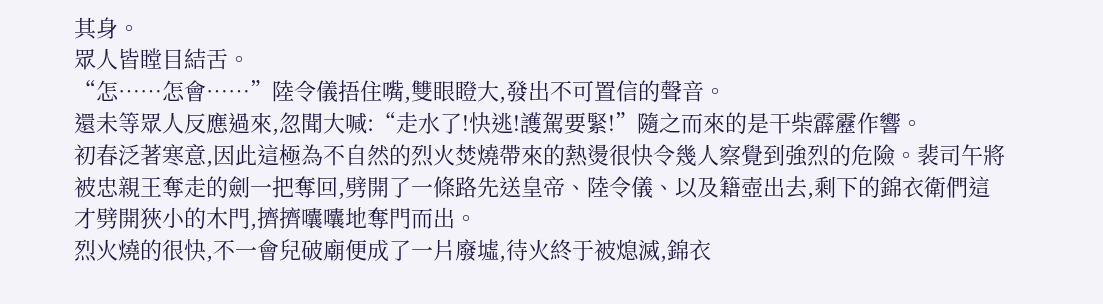其身。
眾人皆瞠目結舌。
“怎……怎會……”陸令儀捂住嘴,雙眼瞪大,發出不可置信的聲音。
還未等眾人反應過來,忽聞大喊:“走水了!快逃!護駕要緊!”隨之而來的是干柴霹靂作響。
初春泛著寒意,因此這極為不自然的烈火焚燒帶來的熱燙很快令幾人察覺到強烈的危險。裴司午將被忠親王奪走的劍一把奪回,劈開了一條路先送皇帝、陸令儀、以及籍壺出去,剩下的錦衣衛們這才劈開狹小的木門,擠擠囔囔地奪門而出。
烈火燒的很快,不一會兒破廟便成了一片廢墟,待火終于被熄滅,錦衣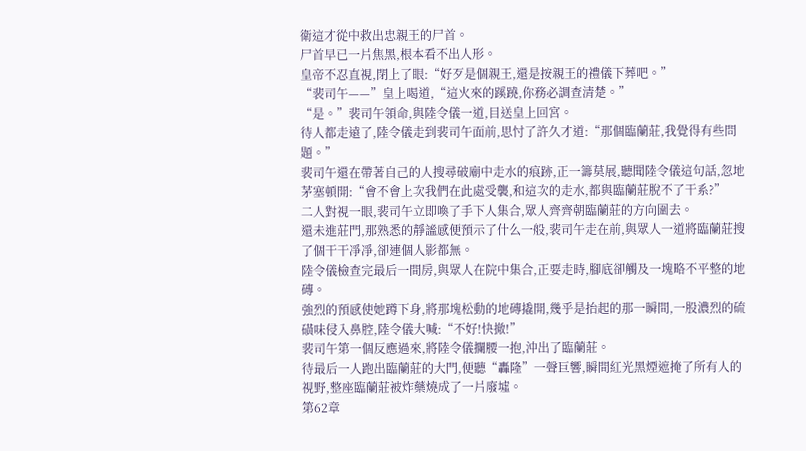衛這才從中救出忠親王的尸首。
尸首早已一片焦黑,根本看不出人形。
皇帝不忍直視,閉上了眼:“好歹是個親王,還是按親王的禮儀下葬吧。”
“裴司午——”皇上喝道,“這火來的蹊蹺,你務必調查清楚。”
“是。”裴司午領命,與陸令儀一道,目送皇上回宮。
待人都走遠了,陸令儀走到裴司午面前,思忖了許久才道:“那個臨蘭莊,我覺得有些問題。”
裴司午還在帶著自己的人搜尋破廟中走水的痕跡,正一籌莫展,聽聞陸令儀這句話,忽地茅塞頓開:“會不會上次我們在此處受襲,和這次的走水,都與臨蘭莊脫不了干系?”
二人對視一眼,裴司午立即喚了手下人集合,眾人齊齊朝臨蘭莊的方向圍去。
還未進莊門,那熟悉的靜謐感便預示了什么一般,裴司午走在前,與眾人一道將臨蘭莊搜了個干干凈凈,卻連個人影都無。
陸令儀檢查完最后一間房,與眾人在院中集合,正要走時,腳底卻觸及一塊略不平整的地磚。
強烈的預感使她蹲下身,將那塊松動的地磚撬開,幾乎是抬起的那一瞬間,一股濃烈的硫磺味侵入鼻腔,陸令儀大喊:“不好!快撤!”
裴司午第一個反應過來,將陸令儀攔腰一抱,沖出了臨蘭莊。
待最后一人跑出臨蘭莊的大門,便聽“轟隆”一聲巨響,瞬間紅光黑煙遮掩了所有人的視野,整座臨蘭莊被炸藥燒成了一片廢墟。
第62章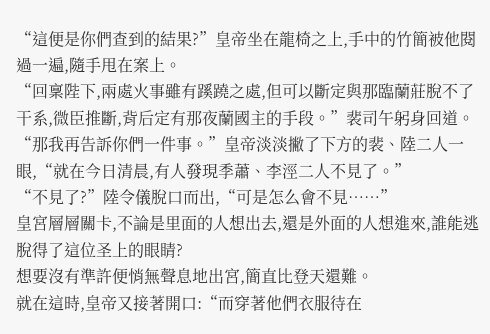“這便是你們查到的結果?”皇帝坐在龍椅之上,手中的竹簡被他閱過一遍,隨手甩在案上。
“回稟陛下,兩處火事雖有蹊蹺之處,但可以斷定與那臨蘭莊脫不了干系,微臣推斷,背后定有那夜蘭國主的手段。”裴司午躬身回道。
“那我再告訴你們一件事。”皇帝淡淡撇了下方的裴、陸二人一眼,“就在今日清晨,有人發現季蕭、李涇二人不見了。”
“不見了?”陸令儀脫口而出,“可是怎么會不見……”
皇宮層層關卡,不論是里面的人想出去,還是外面的人想進來,誰能逃脫得了這位圣上的眼睛?
想要沒有準許便悄無聲息地出宮,簡直比登天還難。
就在這時,皇帝又接著開口:“而穿著他們衣服待在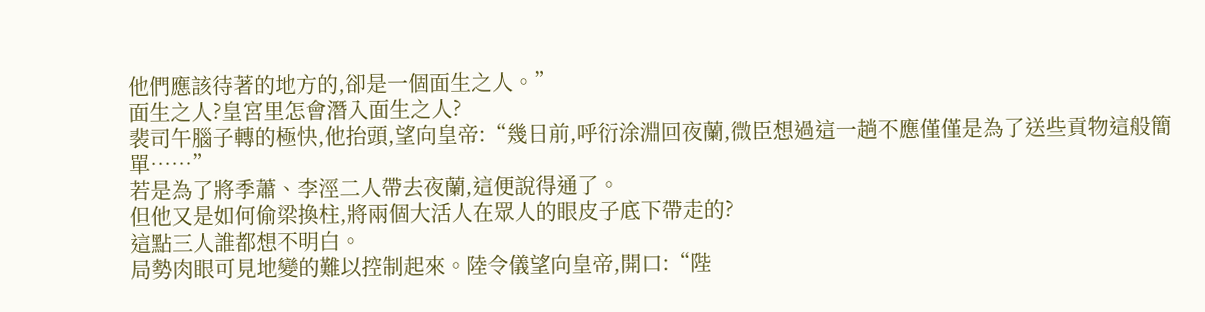他們應該待著的地方的,卻是一個面生之人。”
面生之人?皇宮里怎會潛入面生之人?
裴司午腦子轉的極快,他抬頭,望向皇帝:“幾日前,呼衍涂淵回夜蘭,微臣想過這一趟不應僅僅是為了送些貢物這般簡單……”
若是為了將季蕭、李涇二人帶去夜蘭,這便說得通了。
但他又是如何偷梁換柱,將兩個大活人在眾人的眼皮子底下帶走的?
這點三人誰都想不明白。
局勢肉眼可見地變的難以控制起來。陸令儀望向皇帝,開口:“陛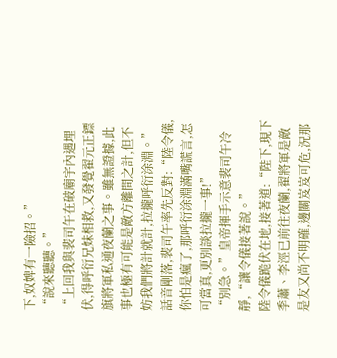下,奴婢有一險招。”
“說來聽聽。”
“上回我與裴司午在破廟宇內遇埋伏,得呼衍兄妹相救,又發覺翟元正鏢旗將軍私通夜蘭之事。雖無證據,此事也極有可能是敵方離間之計,但不妨我們將計就計,拉攏呼衍涂淵。”
話音剛落,裴司午率先反對:“陸令儀,你怕是瘋了,那呼衍涂淵滿嘴謊言,怎可當真,更別談拉攏一事!”
“別急。”皇帝揮手示意裴司午冷靜,“讓令儀接著說。”
陸令儀跪伏在地,接著道:“陛下,現下季蕭、李涇已前往夜蘭,翟將軍是敵是友又尚不明確,邊關岌岌可危,況那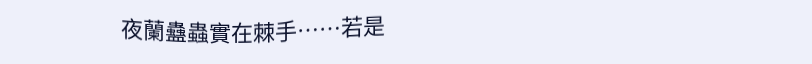夜蘭蠱蟲實在棘手……若是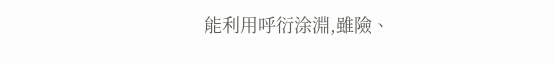能利用呼衍涂淵,雖險、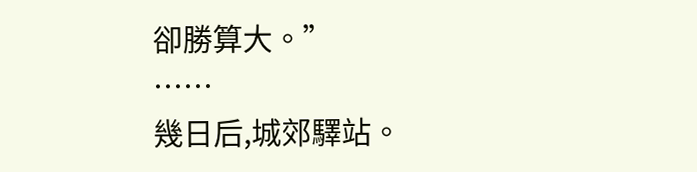卻勝算大。”
……
幾日后,城郊驛站。